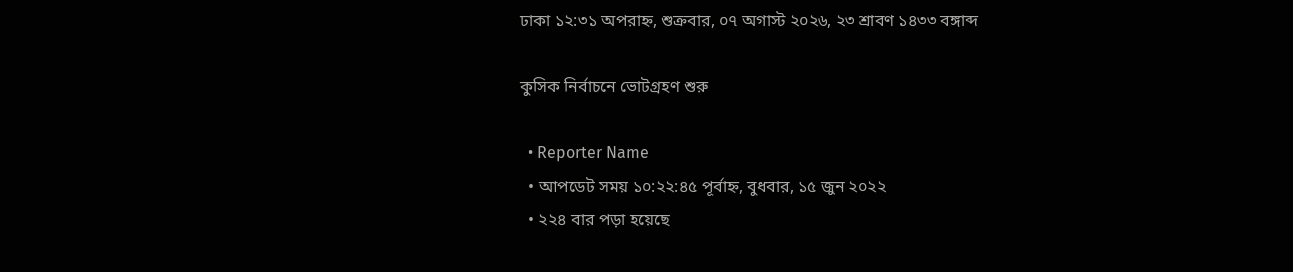ঢাকা ১২:৩১ অপরাহ্ন, শুক্রবার, ০৭ অগাস্ট ২০২৬, ২৩ শ্রাবণ ১৪৩৩ বঙ্গাব্দ

কুসিক নির্বাচনে ভোটগ্রহণ শুরু

  • Reporter Name
  • আপডেট সময় ১০:২২:৪৫ পূর্বাহ্ন, বুধবার, ১৫ জুন ২০২২
  • ২২৪ বার পড়া হয়েছে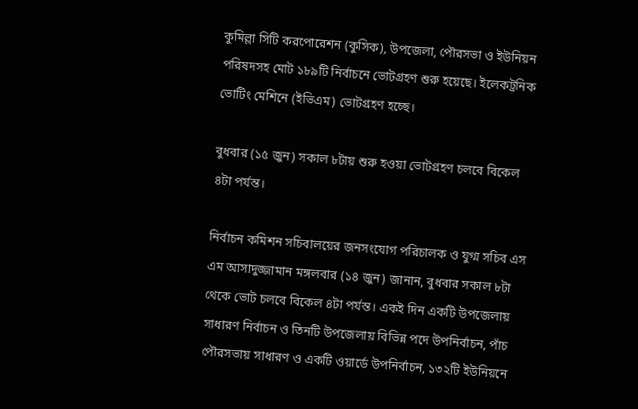কুমিল্লা সিটি করপোরেশন (কুসিক), উপজেলা, পৌরসভা ও ইউনিয়ন পরিষদসহ মোট ১৮৯টি নির্বাচনে ভোটগ্রহণ শুরু হয়েছে। ইলেকট্রনিক ভোটিং মেশিনে (ইভিএম) ভোটগ্রহণ হচ্ছে।

বুধবার (১৫ জুন) সকাল ৮টায় শুরু হওয়া ভোটগ্রহণ চলবে বিকেল ৪টা পর্যন্ত।

নির্বাচন কমিশন সচিবালয়ের জনসংযোগ পরিচালক ও যুগ্ম সচিব এস এম আসাদুজ্জামান মঙ্গলবার (১৪ জুন) জানান, বুধবার সকাল ৮টা থেকে ভোট চলবে বিকেল ৪টা পর্যন্ত। একই দিন একটি উপজেলায় সাধারণ নির্বাচন ও তিনটি উপজেলায় বিভিন্ন পদে উপনির্বাচন, পাঁচ পৌরসভায় সাধারণ ও একটি ওয়ার্ডে উপনির্বাচন, ১৩২টি ইউনিয়নে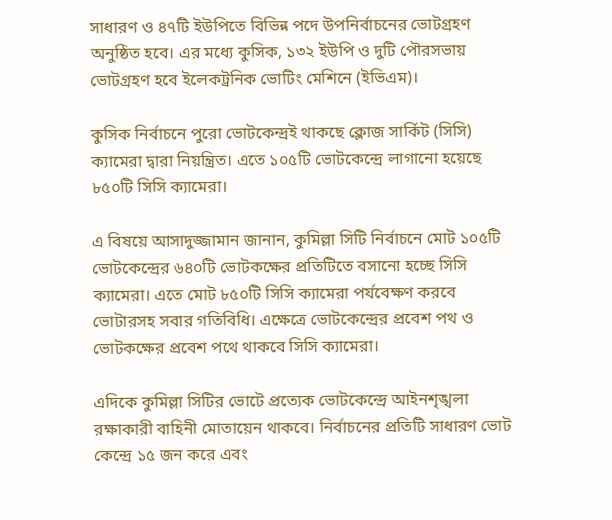সাধারণ ও ৪৭টি ইউপিতে বিভিন্ন পদে উপনির্বাচনের ভোটগ্রহণ অনুষ্ঠিত হবে। এর মধ্যে কুসিক, ১৩২ ইউপি ও দুটি পৌরসভায় ভোটগ্রহণ হবে ইলেকট্রনিক ভোটিং মেশিনে (ইভিএম)।

কুসিক নির্বাচনে পুরো ভোটকেন্দ্রই থাকছে ক্লোজ সার্কিট (সিসি) ক্যামেরা দ্বারা নিয়ন্ত্রিত। এতে ১০৫টি ভোটকেন্দ্রে লাগানো হয়েছে ৮৫০টি সিসি ক্যামেরা।

এ বিষয়ে আসাদুজ্জামান জানান, কুমিল্লা সিটি নির্বাচনে মোট ১০৫টি ভোটকেন্দ্রের ৬৪০টি ভোটকক্ষের প্রতিটিতে বসানো হচ্ছে সিসি ক্যামেরা। এতে মোট ৮৫০টি সিসি ক্যামেরা পর্যবেক্ষণ করবে ভোটারসহ সবার গতিবিধি। এক্ষেত্রে ভোটকেন্দ্রের প্রবেশ পথ ও ভোটকক্ষের প্রবেশ পথে থাকবে সিসি ক্যামেরা।

এদিকে কুমিল্লা সিটির ভোটে প্রত্যেক ভোটকেন্দ্রে আইনশৃঙ্খলা রক্ষাকারী বাহিনী মোতায়েন থাকবে। নির্বাচনের প্রতিটি সাধারণ ভোট কেন্দ্রে ১৫ জন করে এবং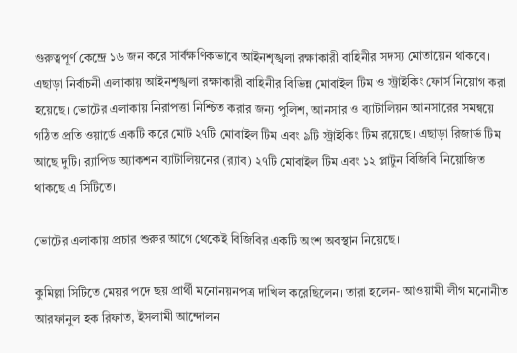গুরুত্বপূর্ণ কেন্দ্রে ১৬ জন করে সার্বক্ষণিকভাবে আইনশৃঙ্খলা রক্ষাকারী বাহিনীর সদস্য মোতায়েন থাকবে। এছাড়া নির্বাচনী এলাকায় আইনশৃঙ্খলা রক্ষাকারী বাহিনীর বিভিন্ন মোবাইল টিম ও স্ট্রাইকিং ফোর্স নিয়োগ করা হয়েছে। ভোটের এলাকায় নিরাপত্তা নিশ্চিত করার জন্য পুলিশ, আনসার ও ব্যাটালিয়ন আনসারের সমন্বয়ে গঠিত প্রতি ওয়ার্ডে একটি করে মোট ২৭টি মোবাইল টিম এবং ৯টি স্ট্রাইকিং টিম রয়েছে। এছাড়া রিজার্ভ টিম আছে দুটি। র‌্যাপিড অ্যাকশন ব্যাটালিয়নের (র‌্যাব) ২৭টি মোবাইল টিম এবং ১২ প্লাটুন বিজিবি নিয়োজিত থাকছে এ সিটিতে।

ভোটের এলাকায় প্রচার শুরুর আগে থেকেই বিজিবির একটি অংশ অবস্থান নিয়েছে।

কুমিল্লা সিটিতে মেয়র পদে ছয় প্রার্থী মনোনয়নপত্র দাখিল করেছিলেন। তারা হলেন- আওয়ামী লীগ মনোনীত আরফানুল হক রিফাত, ইসলামী আন্দোলন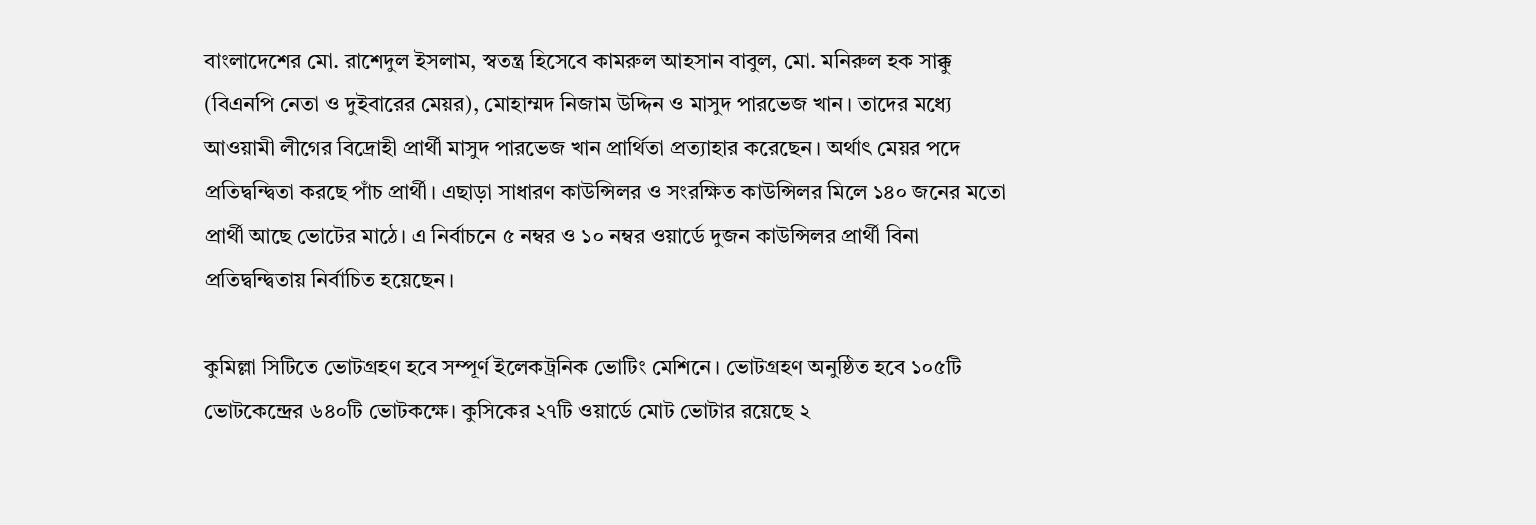বাংলাদেশের মো. রাশেদুল ইসলাম, স্বতন্ত্র হিসেবে কামরুল আহসান বাবুল, মো. মনিরুল হক সাক্কু (বিএনপি নেতা ও দুইবারের মেয়র), মোহাম্মদ নিজাম উদ্দিন ও মাসুদ পারভেজ খান। তাদের মধ্যে আওয়ামী লীগের বিদ্রোহী প্রার্থী মাসুদ পারভেজ খান প্রার্থিতা প্রত্যাহার করেছেন। অর্থাৎ মেয়র পদে প্রতিদ্বন্দ্বিতা করছে পাঁচ প্রার্থী। এছাড়া সাধারণ কাউন্সিলর ও সংরক্ষিত কাউন্সিলর মিলে ১৪০ জনের মতো প্রার্থী আছে ভোটের মাঠে। এ নির্বাচনে ৫ নম্বর ও ১০ নম্বর ওয়ার্ডে দুজন কাউন্সিলর প্রার্থী বিনা প্রতিদ্বন্দ্বিতায় নির্বাচিত হয়েছেন।

কুমিল্লা সিটিতে ভোটগ্রহণ হবে সম্পূর্ণ ইলেকট্রনিক ভোটিং মেশিনে। ভোটগ্রহণ অনুষ্ঠিত হবে ১০৫টি ভোটকেন্দ্রের ৬৪০টি ভোটকক্ষে। কুসিকের ২৭টি ওয়ার্ডে মোট ভোটার রয়েছে ২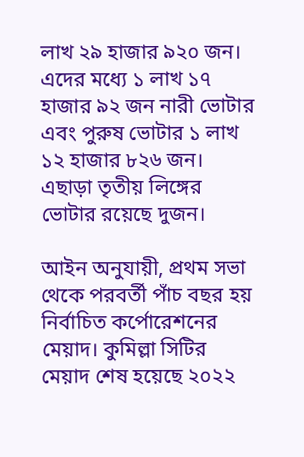লাখ ২৯ হাজার ৯২০ জন। এদের মধ্যে ১ লাখ ১৭ হাজার ৯২ জন নারী ভোটার এবং পুরুষ ভোটার ১ লাখ ১২ হাজার ৮২৬ জন। এছাড়া তৃতীয় লিঙ্গের ভোটার রয়েছে দুজন।

আইন অনুযায়ী, প্রথম সভা থেকে পরবর্তী পাঁচ বছর হয় নির্বাচিত কর্পোরেশনের মেয়াদ। কুমিল্লা সিটির মেয়াদ শেষ হয়েছে ২০২২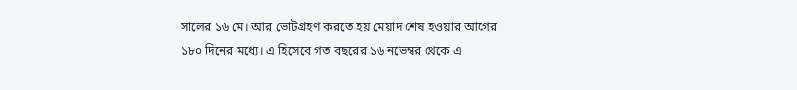সালের ১৬ মে। আর ভোটগ্রহণ করতে হয় মেয়াদ শেষ হওয়ার আগের ১৮০ দিনের মধ্যে। এ হিসেবে গত বছরের ১৬ নভেম্বর থেকে এ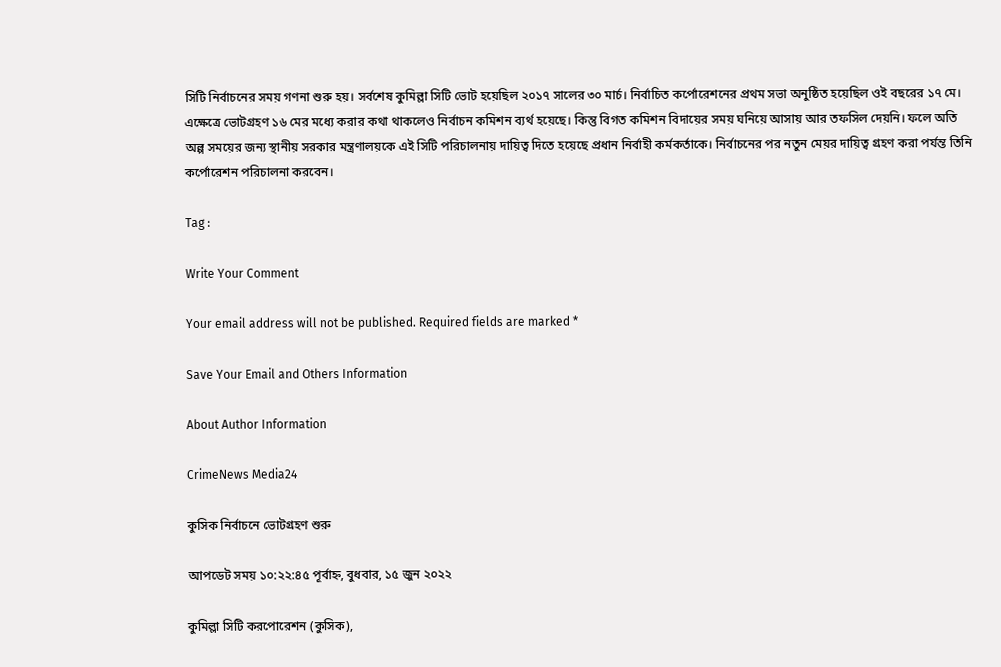সিটি নির্বাচনের সময় গণনা শুরু হয়। সর্বশেষ কুমিল্লা সিটি ভোট হয়েছিল ২০১৭ সালের ৩০ মার্চ। নির্বাচিত কর্পোরেশনের প্রথম সভা অনুষ্ঠিত হয়েছিল ওই বছরের ১৭ মে। এক্ষেত্রে ভোটগ্রহণ ১৬ মের মধ্যে করার কথা থাকলেও নির্বাচন কমিশন ব্যর্থ হয়েছে। কিন্তু বিগত কমিশন বিদায়ের সময় ঘনিয়ে আসায় আর তফসিল দেয়নি। ফলে অতি অল্প সময়ের জন্য স্থানীয় সরকার মন্ত্রণালয়কে এই সিটি পরিচালনায় দায়িত্ব দিতে হয়েছে প্রধান নির্বাহী কর্মকর্তাকে। নির্বাচনের পর নতুন মেয়র দায়িত্ব গ্রহণ করা পর্যন্ত তিনি কর্পোরেশন পরিচালনা করবেন।

Tag :

Write Your Comment

Your email address will not be published. Required fields are marked *

Save Your Email and Others Information

About Author Information

CrimeNews Media24

কুসিক নির্বাচনে ভোটগ্রহণ শুরু

আপডেট সময় ১০:২২:৪৫ পূর্বাহ্ন, বুধবার, ১৫ জুন ২০২২

কুমিল্লা সিটি করপোরেশন (কুসিক),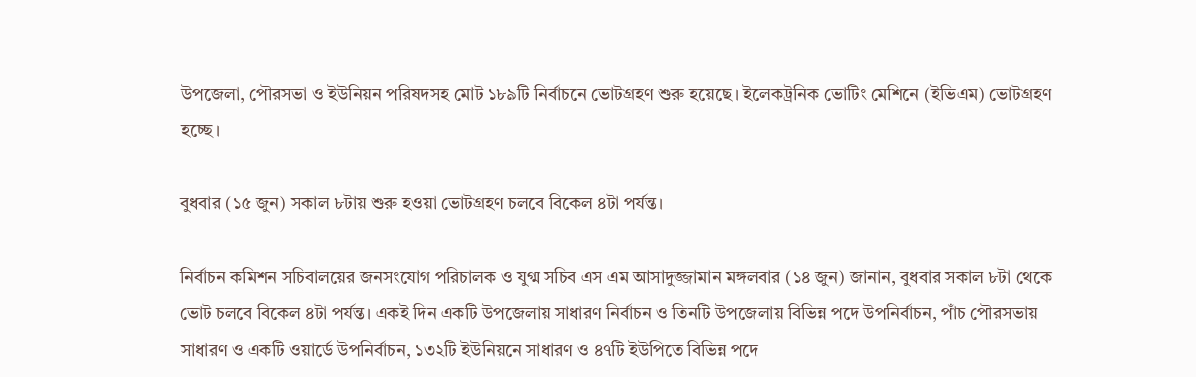উপজেলা, পৌরসভা ও ইউনিয়ন পরিষদসহ মোট ১৮৯টি নির্বাচনে ভোটগ্রহণ শুরু হয়েছে। ইলেকট্রনিক ভোটিং মেশিনে (ইভিএম) ভোটগ্রহণ হচ্ছে।

বুধবার (১৫ জুন) সকাল ৮টায় শুরু হওয়া ভোটগ্রহণ চলবে বিকেল ৪টা পর্যন্ত।

নির্বাচন কমিশন সচিবালয়ের জনসংযোগ পরিচালক ও যুগ্ম সচিব এস এম আসাদুজ্জামান মঙ্গলবার (১৪ জুন) জানান, বুধবার সকাল ৮টা থেকে ভোট চলবে বিকেল ৪টা পর্যন্ত। একই দিন একটি উপজেলায় সাধারণ নির্বাচন ও তিনটি উপজেলায় বিভিন্ন পদে উপনির্বাচন, পাঁচ পৌরসভায় সাধারণ ও একটি ওয়ার্ডে উপনির্বাচন, ১৩২টি ইউনিয়নে সাধারণ ও ৪৭টি ইউপিতে বিভিন্ন পদে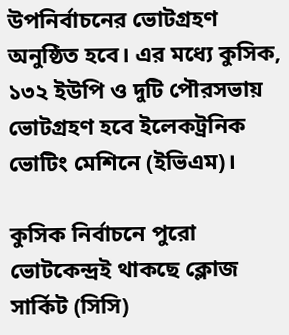উপনির্বাচনের ভোটগ্রহণ অনুষ্ঠিত হবে। এর মধ্যে কুসিক, ১৩২ ইউপি ও দুটি পৌরসভায় ভোটগ্রহণ হবে ইলেকট্রনিক ভোটিং মেশিনে (ইভিএম)।

কুসিক নির্বাচনে পুরো ভোটকেন্দ্রই থাকছে ক্লোজ সার্কিট (সিসি)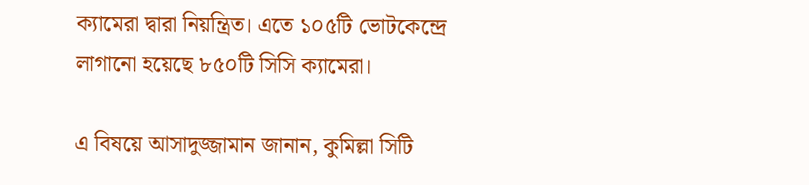ক্যামেরা দ্বারা নিয়ন্ত্রিত। এতে ১০৫টি ভোটকেন্দ্রে লাগানো হয়েছে ৮৫০টি সিসি ক্যামেরা।

এ বিষয়ে আসাদুজ্জামান জানান, কুমিল্লা সিটি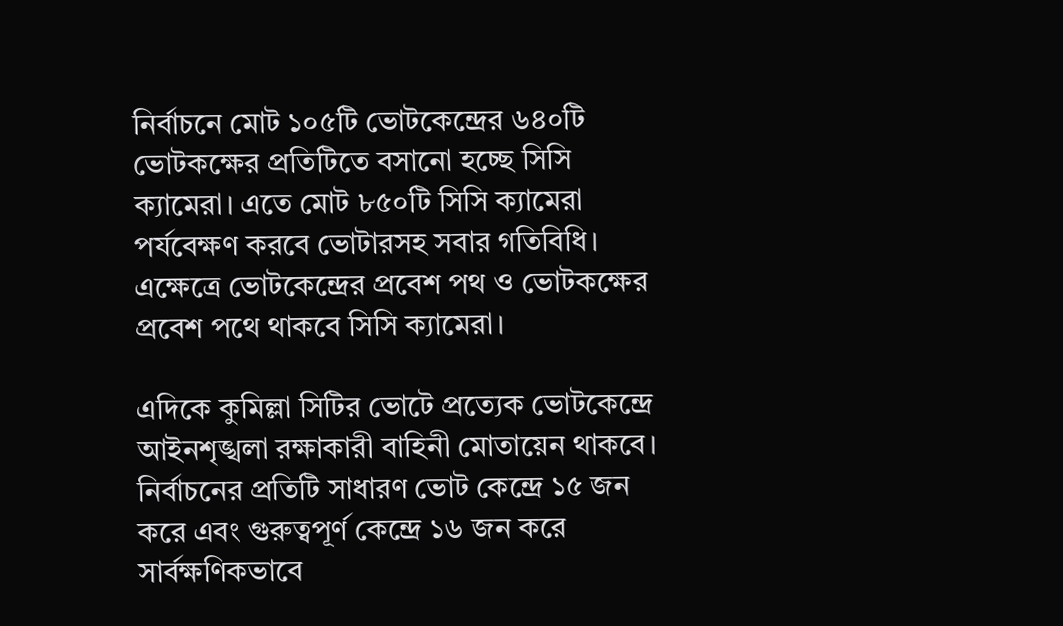নির্বাচনে মোট ১০৫টি ভোটকেন্দ্রের ৬৪০টি ভোটকক্ষের প্রতিটিতে বসানো হচ্ছে সিসি ক্যামেরা। এতে মোট ৮৫০টি সিসি ক্যামেরা পর্যবেক্ষণ করবে ভোটারসহ সবার গতিবিধি। এক্ষেত্রে ভোটকেন্দ্রের প্রবেশ পথ ও ভোটকক্ষের প্রবেশ পথে থাকবে সিসি ক্যামেরা।

এদিকে কুমিল্লা সিটির ভোটে প্রত্যেক ভোটকেন্দ্রে আইনশৃঙ্খলা রক্ষাকারী বাহিনী মোতায়েন থাকবে। নির্বাচনের প্রতিটি সাধারণ ভোট কেন্দ্রে ১৫ জন করে এবং গুরুত্বপূর্ণ কেন্দ্রে ১৬ জন করে সার্বক্ষণিকভাবে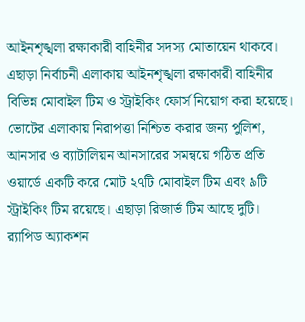আইনশৃঙ্খলা রক্ষাকারী বাহিনীর সদস্য মোতায়েন থাকবে। এছাড়া নির্বাচনী এলাকায় আইনশৃঙ্খলা রক্ষাকারী বাহিনীর বিভিন্ন মোবাইল টিম ও স্ট্রাইকিং ফোর্স নিয়োগ করা হয়েছে। ভোটের এলাকায় নিরাপত্তা নিশ্চিত করার জন্য পুলিশ, আনসার ও ব্যাটালিয়ন আনসারের সমন্বয়ে গঠিত প্রতি ওয়ার্ডে একটি করে মোট ২৭টি মোবাইল টিম এবং ৯টি স্ট্রাইকিং টিম রয়েছে। এছাড়া রিজার্ভ টিম আছে দুটি। র‌্যাপিড অ্যাকশন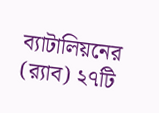ব্যাটালিয়নের (র‌্যাব) ২৭টি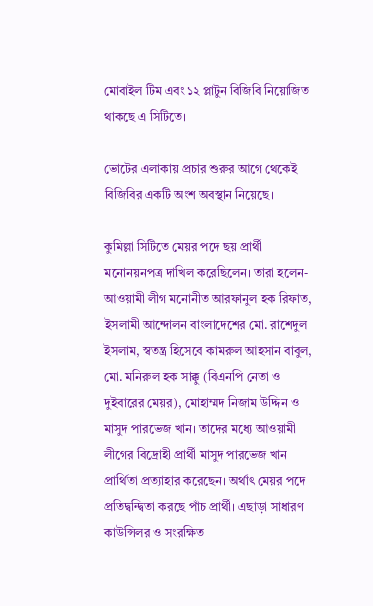মোবাইল টিম এবং ১২ প্লাটুন বিজিবি নিয়োজিত থাকছে এ সিটিতে।

ভোটের এলাকায় প্রচার শুরুর আগে থেকেই বিজিবির একটি অংশ অবস্থান নিয়েছে।

কুমিল্লা সিটিতে মেয়র পদে ছয় প্রার্থী মনোনয়নপত্র দাখিল করেছিলেন। তারা হলেন- আওয়ামী লীগ মনোনীত আরফানুল হক রিফাত, ইসলামী আন্দোলন বাংলাদেশের মো. রাশেদুল ইসলাম, স্বতন্ত্র হিসেবে কামরুল আহসান বাবুল, মো. মনিরুল হক সাক্কু (বিএনপি নেতা ও দুইবারের মেয়র), মোহাম্মদ নিজাম উদ্দিন ও মাসুদ পারভেজ খান। তাদের মধ্যে আওয়ামী লীগের বিদ্রোহী প্রার্থী মাসুদ পারভেজ খান প্রার্থিতা প্রত্যাহার করেছেন। অর্থাৎ মেয়র পদে প্রতিদ্বন্দ্বিতা করছে পাঁচ প্রার্থী। এছাড়া সাধারণ কাউন্সিলর ও সংরক্ষিত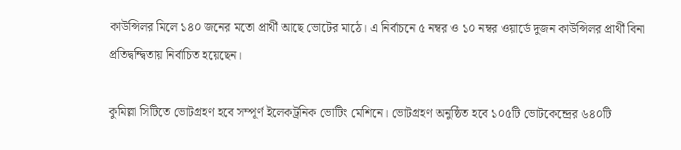কাউন্সিলর মিলে ১৪০ জনের মতো প্রার্থী আছে ভোটের মাঠে। এ নির্বাচনে ৫ নম্বর ও ১০ নম্বর ওয়ার্ডে দুজন কাউন্সিলর প্রার্থী বিনা প্রতিদ্বন্দ্বিতায় নির্বাচিত হয়েছেন।

কুমিল্লা সিটিতে ভোটগ্রহণ হবে সম্পূর্ণ ইলেকট্রনিক ভোটিং মেশিনে। ভোটগ্রহণ অনুষ্ঠিত হবে ১০৫টি ভোটকেন্দ্রের ৬৪০টি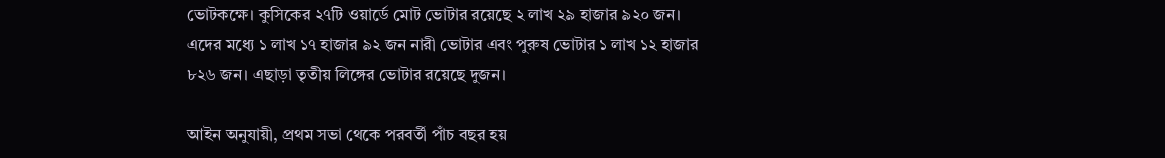ভোটকক্ষে। কুসিকের ২৭টি ওয়ার্ডে মোট ভোটার রয়েছে ২ লাখ ২৯ হাজার ৯২০ জন। এদের মধ্যে ১ লাখ ১৭ হাজার ৯২ জন নারী ভোটার এবং পুরুষ ভোটার ১ লাখ ১২ হাজার ৮২৬ জন। এছাড়া তৃতীয় লিঙ্গের ভোটার রয়েছে দুজন।

আইন অনুযায়ী, প্রথম সভা থেকে পরবর্তী পাঁচ বছর হয়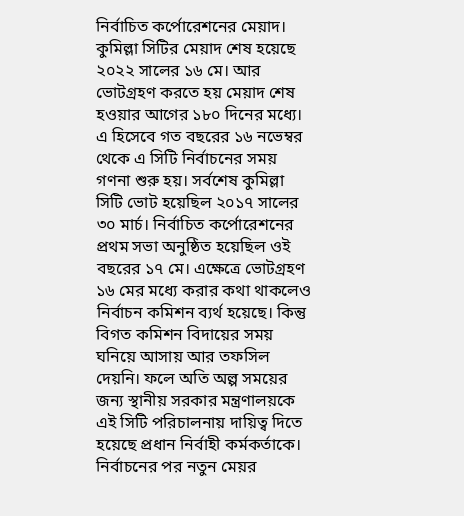নির্বাচিত কর্পোরেশনের মেয়াদ। কুমিল্লা সিটির মেয়াদ শেষ হয়েছে ২০২২ সালের ১৬ মে। আর ভোটগ্রহণ করতে হয় মেয়াদ শেষ হওয়ার আগের ১৮০ দিনের মধ্যে। এ হিসেবে গত বছরের ১৬ নভেম্বর থেকে এ সিটি নির্বাচনের সময় গণনা শুরু হয়। সর্বশেষ কুমিল্লা সিটি ভোট হয়েছিল ২০১৭ সালের ৩০ মার্চ। নির্বাচিত কর্পোরেশনের প্রথম সভা অনুষ্ঠিত হয়েছিল ওই বছরের ১৭ মে। এক্ষেত্রে ভোটগ্রহণ ১৬ মের মধ্যে করার কথা থাকলেও নির্বাচন কমিশন ব্যর্থ হয়েছে। কিন্তু বিগত কমিশন বিদায়ের সময় ঘনিয়ে আসায় আর তফসিল দেয়নি। ফলে অতি অল্প সময়ের জন্য স্থানীয় সরকার মন্ত্রণালয়কে এই সিটি পরিচালনায় দায়িত্ব দিতে হয়েছে প্রধান নির্বাহী কর্মকর্তাকে। নির্বাচনের পর নতুন মেয়র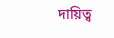দায়িত্ব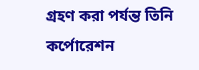গ্রহণ করা পর্যন্ত তিনি কর্পোরেশন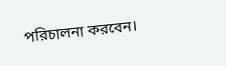পরিচালনা করবেন।